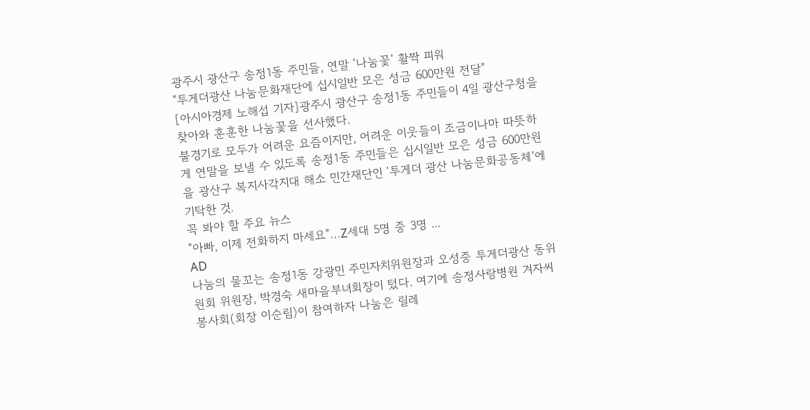광주시 광산구 송정1동 주민들, 연말 ‘나눔꽃’ 활짝 피워
"투게더광산 나눔문화재단에 십시일반 모은 성금 600만원 전달"
[아시아경제 노해섭 기자]광주시 광산구 송정1동 주민들이 4일 광산구청을 찾아와 훈훈한 나눔꽃을 선사했다.
불경기로 모두가 어려운 요즘이지만, 어려운 이웃들이 조금이나마 따뜻하게 연말을 보낼 수 있도록 송정1동 주민들은 십시일반 모은 성금 600만원을 광산구 복지사각지대 해소 민간재단인 ‘투게더 광산 나눔문화공동체’에 기탁한 것.
꼭 봐야 할 주요 뉴스
"아빠, 이제 전화하지 마세요"…Z세대 5명 중 3명 ...
AD
나눔의 물꼬는 송정1동 강광민 주민자치위원장과 오성중 투게더광산 동위원회 위원장, 박경숙 새마을부녀회장이 텄다. 여기에 송정사랑병원 겨자씨 봉사회(회장 이순림)이 참여하자 나눔은 릴레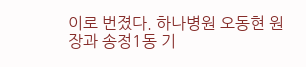이로 번졌다. 하나병원 오동현 원장과 송정1동 기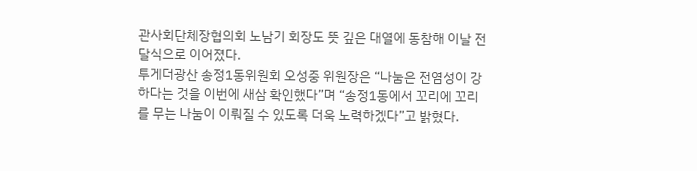관사회단체장협의회 노남기 회장도 뜻 깊은 대열에 동참해 이날 전달식으로 이어졌다.
투게더광산 송정1동위원회 오성중 위원장은 “나눔은 전염성이 강하다는 것을 이번에 새삼 확인했다”며 “송정1동에서 꼬리에 꼬리를 무는 나눔이 이뤄질 수 있도록 더욱 노력하겠다”고 밝혔다.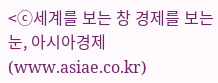<ⓒ세계를 보는 창 경제를 보는 눈, 아시아경제(www.asiae.co.kr)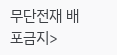무단전재 배포금지>